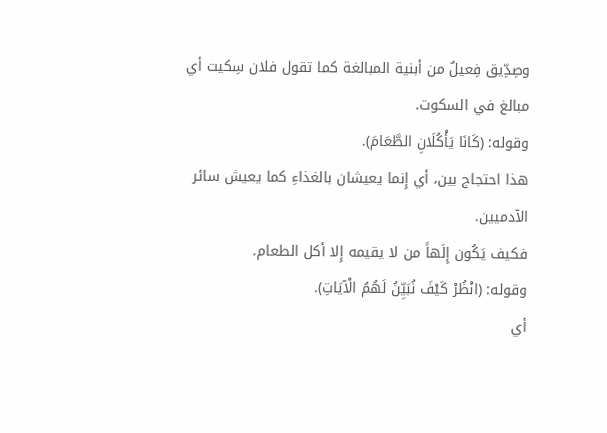وصِدِّيق فِعيلٌ من أبنية المبالغة كما تقول فلان سِكيت أي مبالغ في السكوت.
وقوله: (كَانَا يَأْكُلَانِ الطَّعَامَ).
هذا احتجاج بين، أي إِنما يعيشان بالغذاءِ كما يعيش سائر الآدميين.
فكيف يَكُون إِلَهاً من لا يقيمه إِلا أكل الطعام.
وقوله: (انْظُرْ كَيْفَ نُبَيِّنُ لَهُمُ الْآيَاتِ).
أي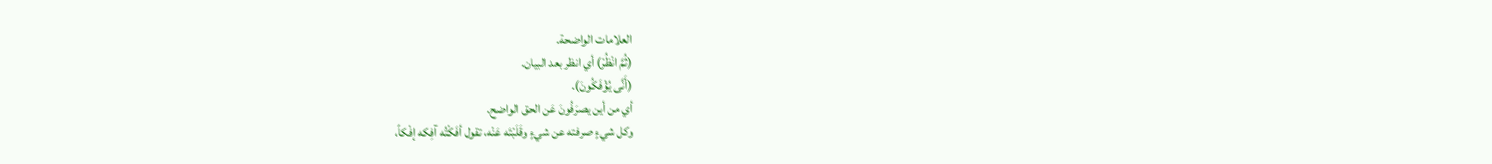العلامات الواضحة.
(ثُمَّ انْظُرْ) أي انظر بعد البيان.
(أَنَّى يُؤْفَكُونَ).
أي من أين يصرَفُونَ عَن الحق الواضح.
وكل شيءٍ صرفته عن شيءٍ وقَلَبْتَه عَنْه، تقول أفَكْتُه آفِكه إفْكاً،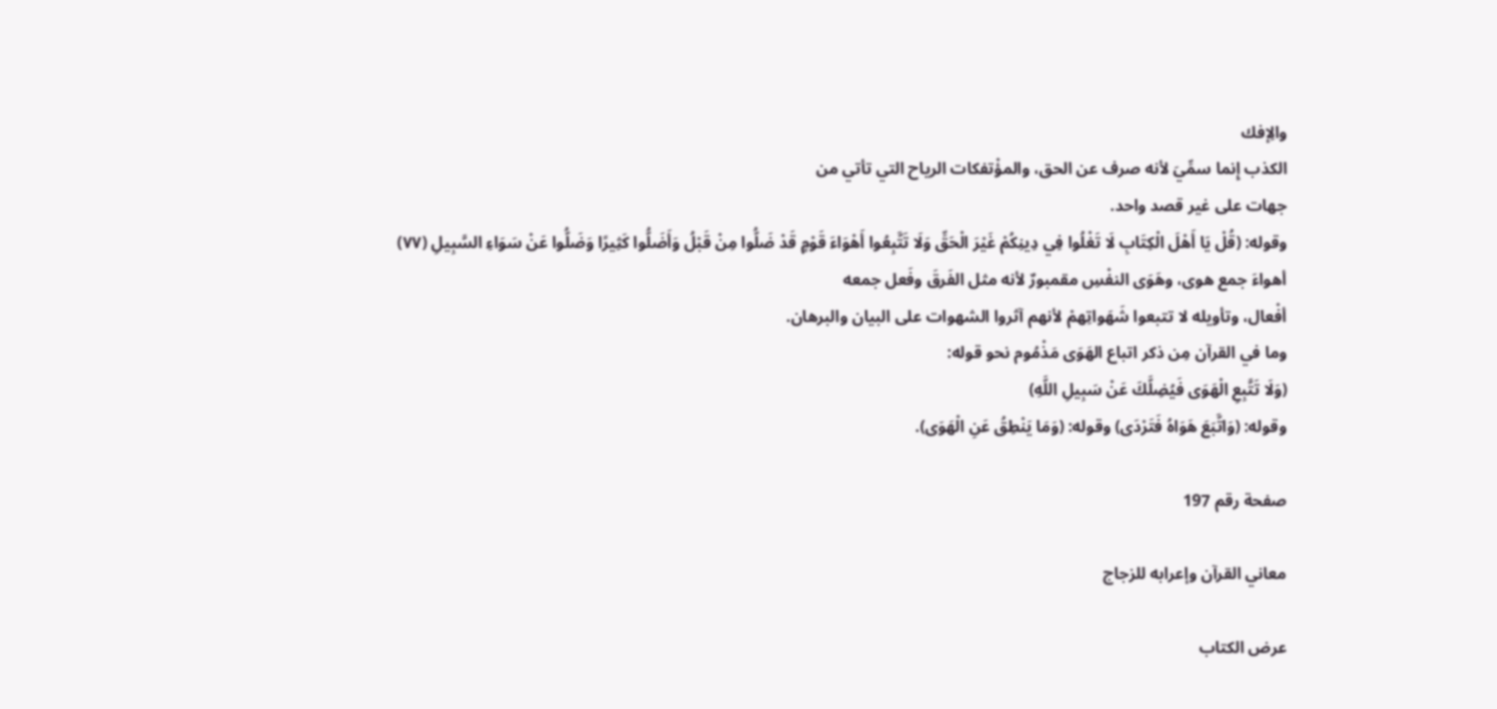والِإفك
الكذب إِنما سمِّيَ لأنه صرف عن الحق، والمؤْتفكات الرياح التي تأتي من
جهات على غير قصد واحد.
وقوله: (قُلْ يَا أَهْلَ الْكِتَابِ لَا تَغْلُوا فِي دِينِكُمْ غَيْرَ الْحَقِّ وَلَا تَتَّبِعُوا أَهْوَاءَ قَوْمٍ قَدْ ضَلُّوا مِنْ قَبْلُ وَأَضَلُّوا كَثِيرًا وَضَلُّوا عَنْ سَوَاءِ السَّبِيلِ (٧٧)
أهواءَ جمع هوى، وهَوَى النفْسِ مقمبورٌ لأنه مثل الفَرقَ وفَعل جمعه
أفْعال، وتأويله لا تتبعوا شَهَواتِهمْ لأنهم آثروا الشهوات على البيان والبرهان.
وما في القرآن مِن ذكر اتباع الهَوَى مَذْمُوم نحو قوله:
(وَلَا تَتَّبِعِ الْهَوَى فَيُضِلَّكَ عَنْ سَبِيلِ اللَّهِ)
وقوله: (وَاتَّبَعَ هَوَاهُ فَتَرْدَى) وقوله: (وَمَا يَنْطِقُ عَنِ الْهَوَى).

صفحة رقم 197

معاني القرآن وإعرابه للزجاج

عرض الكتاب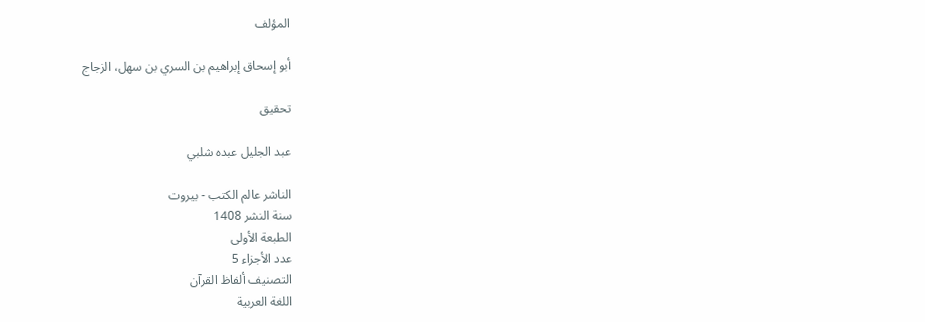المؤلف

أبو إسحاق إبراهيم بن السري بن سهل، الزجاج

تحقيق

عبد الجليل عبده شلبي

الناشر عالم الكتب - بيروت
سنة النشر 1408
الطبعة الأولى
عدد الأجزاء 5
التصنيف ألفاظ القرآن
اللغة العربية